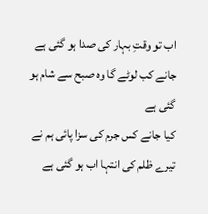اب تو وقتِ بہار کی صدا ہو گئی ہے
جانے کب لوٹے گا وہ صبح سے شام ہو گئی ہے
کیا جانے کس جرم کی سزا پائی ہم نے
تیرے ظلم کی انتہا اب ہو گئی ہے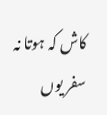کاش کہ ہوتا نہ سفر يوں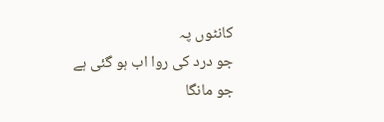کانٹوں پہ
جو درد کی روا اب ہو گئی ہے
جو مانگا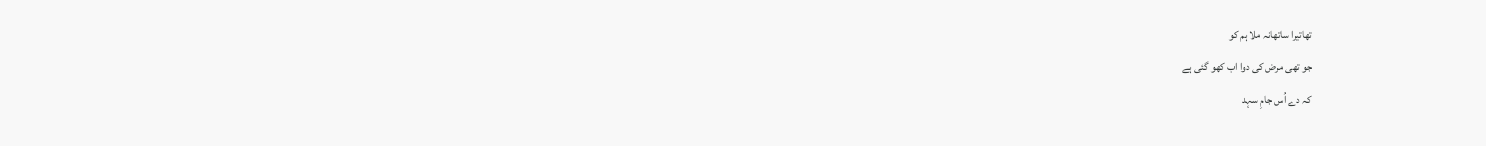تھاتيرا ساتھانہ ملا ہم کو
جو تھی مرض کی دوا اب کھو گئی ہے
کہ دے اُس جامِ سہد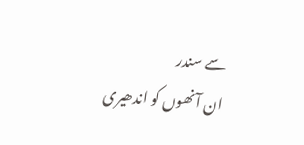سے سندر
ان آنھوں کو اندھیری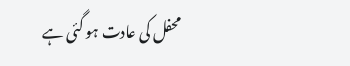محفل کی عادت ہو گئی ہے